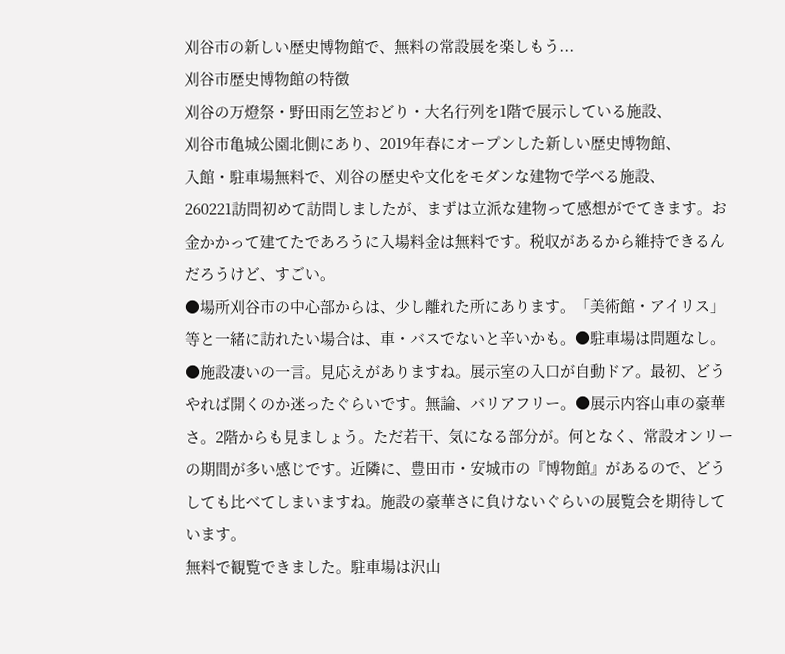刈谷市の新しい歴史博物館で、無料の常設展を楽しもう...
刈谷市歴史博物館の特徴
刈谷の万燈祭・野田雨乞笠おどり・大名行列を1階で展示している施設、
刈谷市亀城公園北側にあり、2019年春にオープンした新しい歴史博物館、
入館・駐車場無料で、刈谷の歴史や文化をモダンな建物で学べる施設、
260221訪問初めて訪問しましたが、まずは立派な建物って感想がでてきます。お金かかって建てたであろうに入場料金は無料です。税収があるから維持できるんだろうけど、すごい。
●場所刈谷市の中心部からは、少し離れた所にあります。「美術館・アイリス」等と一緒に訪れたい場合は、車・バスでないと辛いかも。●駐車場は問題なし。●施設凄いの一言。見応えがありますね。展示室の入口が自動ドア。最初、どうやれば開くのか迷ったぐらいです。無論、バリアフリー。●展示内容山車の豪華さ。2階からも見ましょう。ただ若干、気になる部分が。何となく、常設オンリーの期間が多い感じです。近隣に、豊田市・安城市の『博物館』があるので、どうしても比べてしまいますね。施設の豪華さに負けないぐらいの展覧会を期待しています。
無料で観覧できました。駐車場は沢山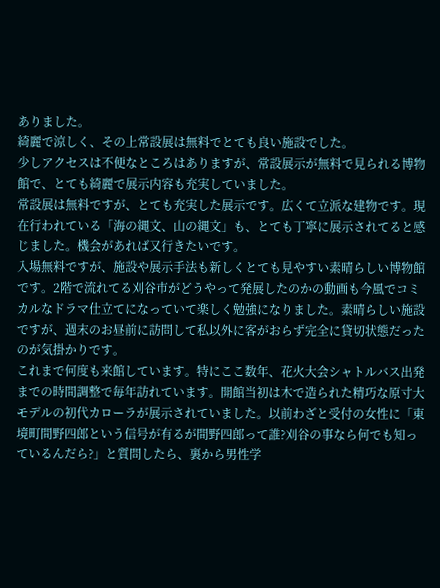ありました。
綺麗で涼しく、その上常設展は無料でとても良い施設でした。
少しアクセスは不便なところはありますが、常設展示が無料で見られる博物館で、とても綺麗で展示内容も充実していました。
常設展は無料ですが、とても充実した展示です。広くて立派な建物です。現在行われている「海の縄文、山の縄文」も、とても丁寧に展示されてると感じました。機会があれば又行きたいです。
入場無料ですが、施設や展示手法も新しくとても見やすい素晴らしい博物館です。2階で流れてる刈谷市がどうやって発展したのかの動画も今風でコミカルなドラマ仕立てになっていて楽しく勉強になりました。素晴らしい施設ですが、週末のお昼前に訪問して私以外に客がおらず完全に貸切状態だったのが気掛かりです。
これまで何度も来館しています。特にここ数年、花火大会シャトルバス出発までの時間調整で毎年訪れています。開館当初は木で造られた精巧な原寸大モデルの初代カローラが展示されていました。以前わざと受付の女性に「東境町間野四郎という信号が有るが間野四郎って誰?刈谷の事なら何でも知っているんだら?」と質問したら、裏から男性学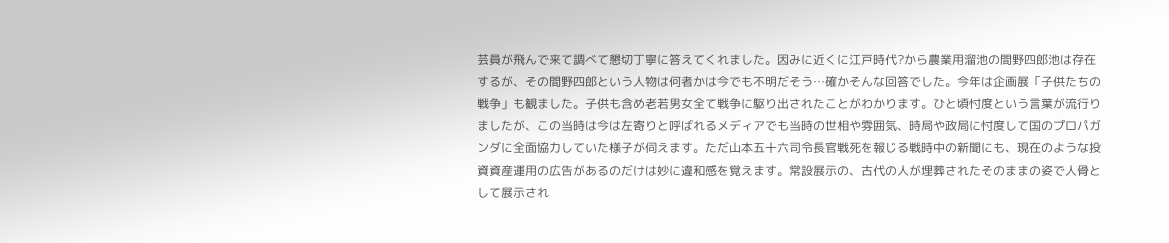芸員が飛んで来て調べて懇切丁寧に答えてくれました。因みに近くに江戸時代?から農業用溜池の間野四郎池は存在するが、その間野四郎という人物は何者かは今でも不明だそう…確かそんな回答でした。今年は企画展「子供たちの戦争」も観ました。子供も含め老若男女全て戦争に駆り出されたことがわかります。ひと頃忖度という言葉が流行りましたが、この当時は今は左寄りと呼ばれるメディアでも当時の世相や雰囲気、時局や政局に忖度して国のプロパガンダに全面協力していた様子が伺えます。ただ山本五十六司令長官戦死を報じる戦時中の新聞にも、現在のような投資資産運用の広告があるのだけは妙に違和感を覚えます。常設展示の、古代の人が埋葬されたそのままの姿で人骨として展示され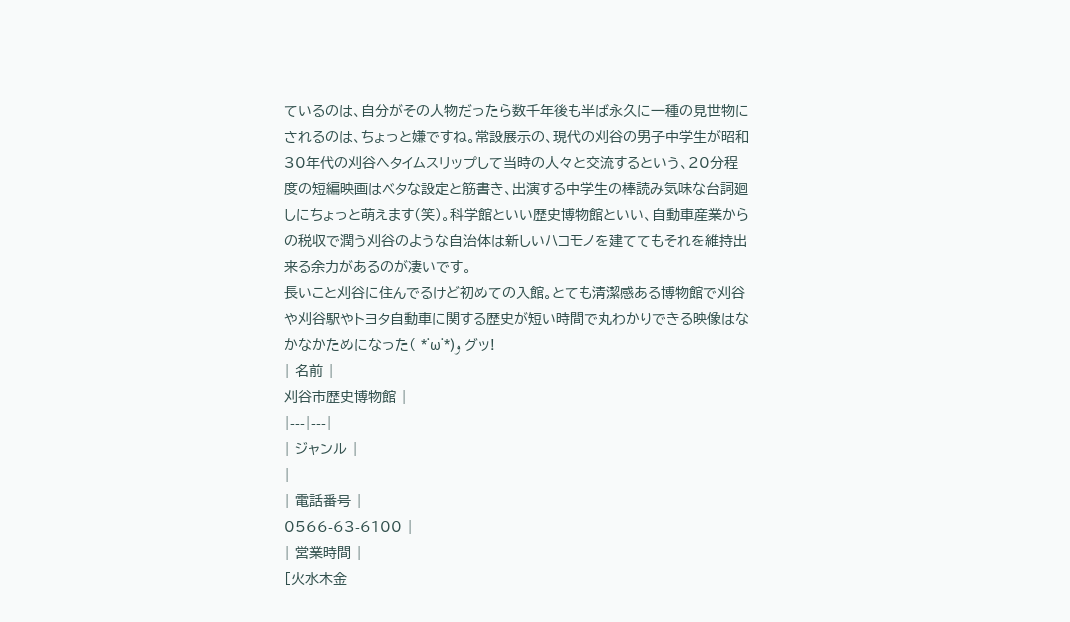ているのは、自分がその人物だったら数千年後も半ば永久に一種の見世物にされるのは、ちょっと嫌ですね。常設展示の、現代の刈谷の男子中学生が昭和30年代の刈谷へタイムスリップして当時の人々と交流するという、20分程度の短編映画はベタな設定と筋書き、出演する中学生の棒読み気味な台詞廻しにちょっと萌えます(笑)。科学館といい歴史博物館といい、自動車産業からの税収で潤う刈谷のような自治体は新しいハコモノを建ててもそれを維持出来る余力があるのが凄いです。
長いこと刈谷に住んでるけど初めての入館。とても清潔感ある博物館で刈谷や刈谷駅やトヨタ自動車に関する歴史が短い時間で丸わかりできる映像はなかなかためになった( *˙ω˙*)و グッ!
| 名前 |
刈谷市歴史博物館 |
|---|---|
| ジャンル |
|
| 電話番号 |
0566-63-6100 |
| 営業時間 |
[火水木金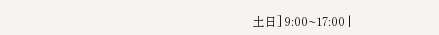土日] 9:00~17:00 |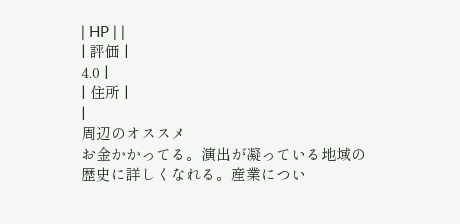| HP | |
| 評価 |
4.0 |
| 住所 |
|
周辺のオススメ
お金かかってる。演出が凝っている地域の歴史に詳しくなれる。産業につい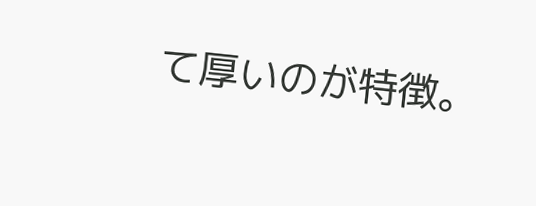て厚いのが特徴。